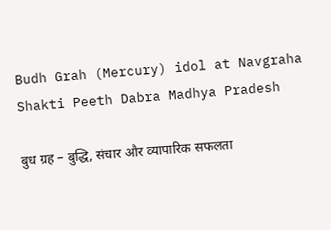Budh Grah (Mercury) idol at Navgraha Shakti Peeth Dabra Madhya Pradesh

बुध ग्रह – बुद्धि, संचार और व्यापारिक सफलता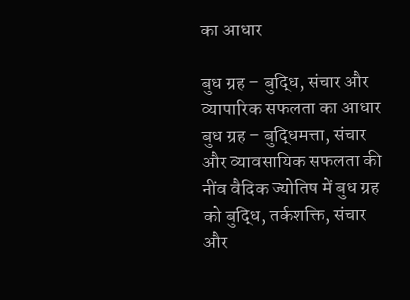का आधार

बुध ग्रह – बुद्धि, संचार और व्यापारिक सफलता का आधार बुध ग्रह – बुद्धिमत्ता, संचार और व्यावसायिक सफलता की नींव वैदिक ज्योतिष में बुध ग्रह को बुद्धि, तर्कशक्ति, संचार और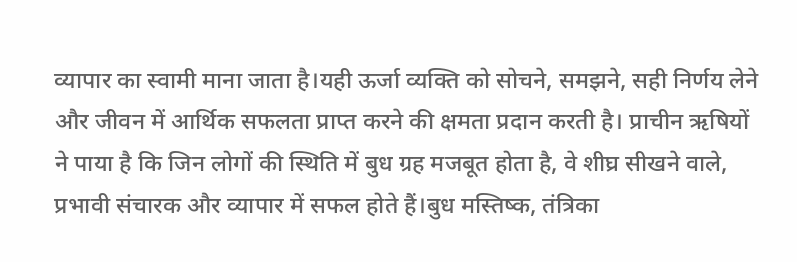व्यापार का स्वामी माना जाता है।यही ऊर्जा व्यक्ति को सोचने, समझने, सही निर्णय लेने और जीवन में आर्थिक सफलता प्राप्त करने की क्षमता प्रदान करती है। प्राचीन ऋषियों ने पाया है कि जिन लोगों की स्थिति में बुध ग्रह मजबूत होता है, वे शीघ्र सीखने वाले, प्रभावी संचारक और व्यापार में सफल होते हैं।बुध मस्तिष्क, तंत्रिका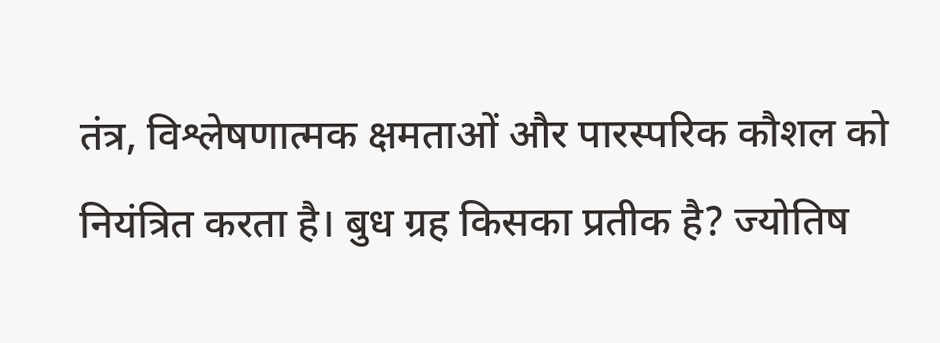तंत्र, विश्लेषणात्मक क्षमताओं और पारस्परिक कौशल को नियंत्रित करता है। बुध ग्रह किसका प्रतीक है? ज्योतिष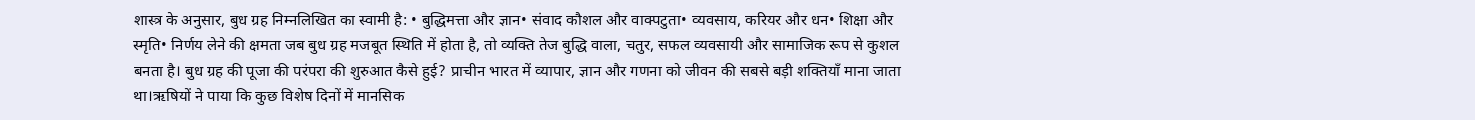शास्त्र के अनुसार, बुध ग्रह निम्नलिखित का स्वामी है: • बुद्धिमत्ता और ज्ञान• संवाद कौशल और वाक्पटुता• व्यवसाय, करियर और धन• शिक्षा और स्मृति• निर्णय लेने की क्षमता जब बुध ग्रह मजबूत स्थिति में होता है, तो व्यक्ति तेज बुद्धि वाला, चतुर, सफल व्यवसायी और सामाजिक रूप से कुशल बनता है। बुध ग्रह की पूजा की परंपरा की शुरुआत कैसे हुई? प्राचीन भारत में व्यापार, ज्ञान और गणना को जीवन की सबसे बड़ी शक्तियाँ माना जाता था।ऋषियों ने पाया कि कुछ विशेष दिनों में मानसिक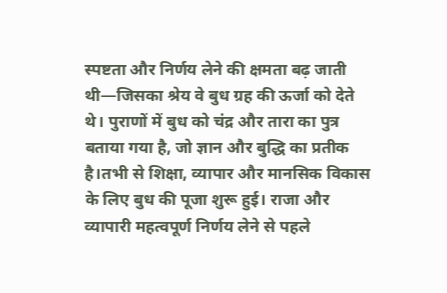स्पष्टता और निर्णय लेने की क्षमता बढ़ जाती थी—जिसका श्रेय वे बुध ग्रह की ऊर्जा को देते थे। पुराणों में बुध को चंद्र और तारा का पुत्र बताया गया है, जो ज्ञान और बुद्धि का प्रतीक है।तभी से शिक्षा, व्यापार और मानसिक विकास के लिए बुध की पूजा शुरू हुई। राजा और व्यापारी महत्वपूर्ण निर्णय लेने से पहले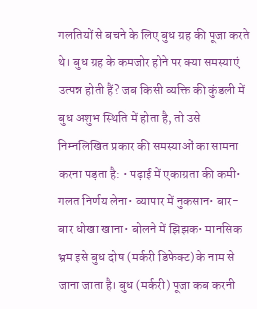गलतियों से बचने के लिए बुध ग्रह की पूजा करते थे। बुध ग्रह के कमजोर होने पर क्या समस्याएं उत्पन्न होती हैं? जब किसी व्यक्ति की कुंडली में बुध अशुभ स्थिति में होता है, तो उसे निम्नलिखित प्रकार की समस्याओं का सामना करना पड़ता है: • पढ़ाई में एकाग्रता की कमी• गलत निर्णय लेना• व्यापार में नुकसान• बार-बार धोखा खाना• बोलने में झिझक• मानसिक भ्रम इसे बुध दोष (मर्करी डिफेक्ट) के नाम से जाना जाता है। बुध (मर्करी) पूजा कब करनी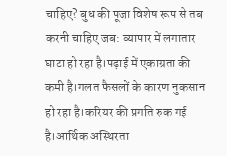चाहिए? बुध की पूजा विशेष रूप से तब करनी चाहिए जब: व्यापार में लगातार घाटा हो रहा है।पढ़ाई में एकाग्रता की कमी है।गलत फैसलों के कारण नुकसान हो रहा है।करियर की प्रगति रुक गई है।आर्थिक अस्थिरता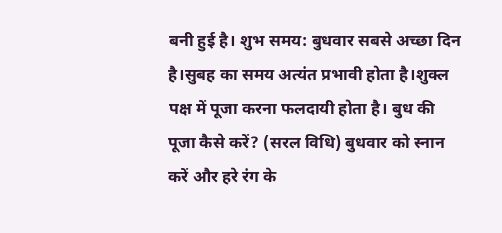बनी हुई है। शुभ समय: बुधवार सबसे अच्छा दिन है।सुबह का समय अत्यंत प्रभावी होता है।शुक्ल पक्ष में पूजा करना फलदायी होता है। बुध की पूजा कैसे करें? (सरल विधि) बुधवार को स्नान करें और हरे रंग के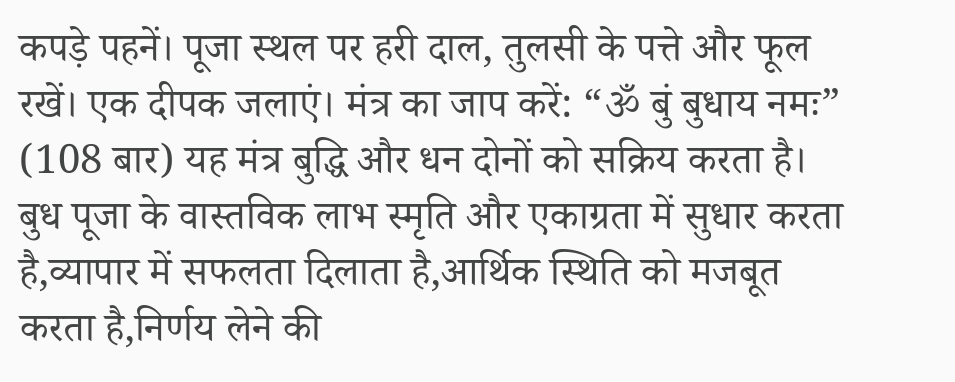कपड़े पहनें। पूजा स्थल पर हरी दाल, तुलसी के पत्ते और फूल रखें। एक दीपक जलाएं। मंत्र का जाप करें: “ॐ बुं बुधाय नमः” (108 बार) यह मंत्र बुद्धि और धन दोनों को सक्रिय करता है। बुध पूजा के वास्तविक लाभ स्मृति और एकाग्रता में सुधार करता है,व्यापार में सफलता दिलाता है,आर्थिक स्थिति को मजबूत करता है,निर्णय लेने की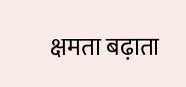क्षमता बढ़ाता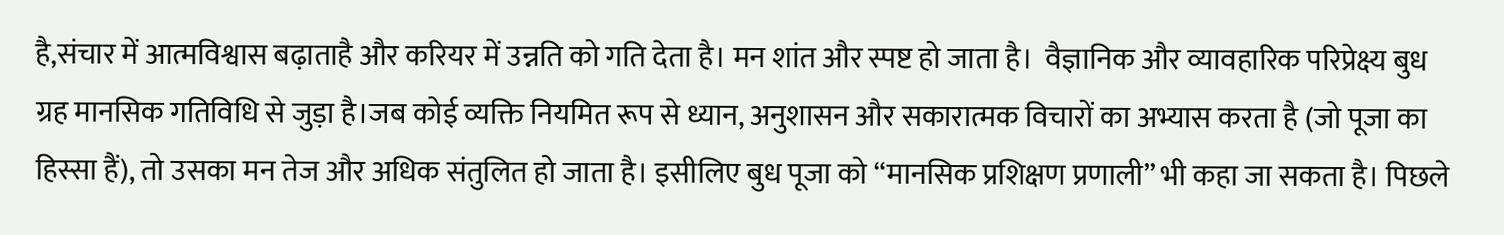है,संचार में आत्मविश्वास बढ़ाताहै और करियर में उन्नति को गति देता है। मन शांत और स्पष्ट हो जाता है।  वैज्ञानिक और व्यावहारिक परिप्रेक्ष्य बुध ग्रह मानसिक गतिविधि से जुड़ा है।जब कोई व्यक्ति नियमित रूप से ध्यान, अनुशासन और सकारात्मक विचारों का अभ्यास करता है (जो पूजा का हिस्सा हैं), तो उसका मन तेज और अधिक संतुलित हो जाता है। इसीलिए बुध पूजा को “मानसिक प्रशिक्षण प्रणाली” भी कहा जा सकता है। पिछले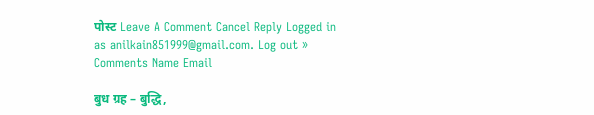पोस्ट Leave A Comment Cancel Reply Logged in as anilkain851999@gmail.com. Log out » Comments Name Email

बुध ग्रह – बुद्धि,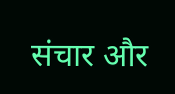संचार और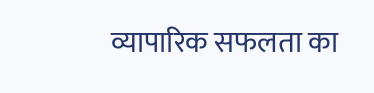व्यापारिक सफलता का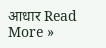आधार Read More »